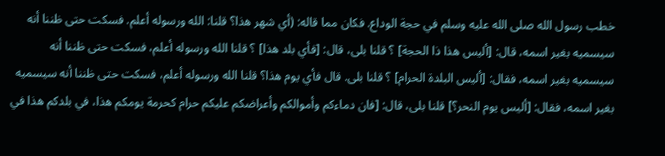خطب رسول الله صلى الله عليه وسلم في حجة الوداع. فكان مما قاله: (أي شهر هذا؟ قلنا: الله ورسوله أعلم. فسكت حتى ظننا أنه سيسميه بغير اسمه، قال: [أليس هذا ذا الحجة] ؟ قلنا بلى، قال: [فأي بلد هذا] ؟ قلنا الله ورسوله أعلم، فسكت حتى ظننا أنه سيسميه بغير اسمه، فقال: [أليس البلدة الحرام] ؟ قلنا بلى. قال فأي يوم هذا؟ قلنا الله ورسوله أعلم، فسكت حتى ظننا أنه سيسميه بغير اسمه، فقال: [أليس يوم النحر؟] قلنا بلى، قال: [فان دماءكم وأموالكم وأعراضكم عليكم حرام كحرمة يومكم هذا، في بلدكم هذا في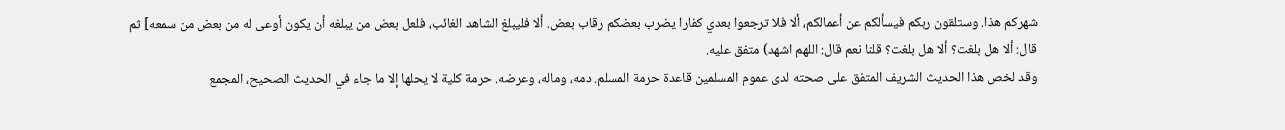شهركم هذا. وستلقون ربكم فيسألكم عن أعمالكم، ألا فلا ترجعوا بعدي كفارا يضرب بعضكم رقاب بعض. ألا فليبلغ الشاهد الغائب، فلعل بعض من يبلغه أن يكون أوعى له من بعض من سمعه] ثم قال: ألا هل بلغت؟ ألا هل بلغت؟ قلنا نعم قال: اللهم اشهد) متفق عليه.
وقد لخص هذا الحديث الشريف المتفق على صحته لدى عموم المسلمين قاعدة حرمة المسلم. دمه، وماله، وعرضه. حرمة كلية لا يحلها إلا ما جاء في الحديث الصحيح، المجمع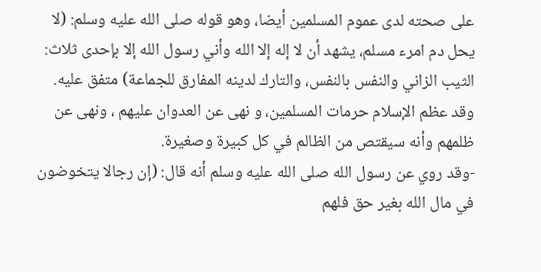على صحته لدى عموم المسلمين أيضا، وهو قوله صلى الله عليه وسلم: (لا يحل دم امرء مسلم، يشهد أن لا إله إلا الله وأني رسول الله إلا بإحدى ثلاث: الثيب الزاني والنفس بالنفس، والتارك لدينه المفارق للجماعة) متفق عليه.
وقد عظم الإسلام حرمات المسلمين، و نهى عن العدوان عليهم ، ونهى عن ظلمهم وأنه سيقتص من الظالم في كل كبيرة وصغيرة.
-وقد روي عن رسول الله صلى الله عليه وسلم أنه قال: (إن رجالا يتخوضون في مال الله بغير حق فلهم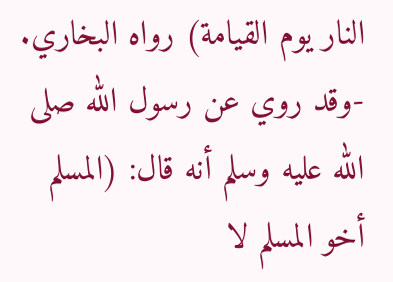النار يوم القيامة) رواه البخاري.
-وقد روي عن رسول الله صلى الله عليه وسلم أنه قال: (المسلم أخو المسلم لا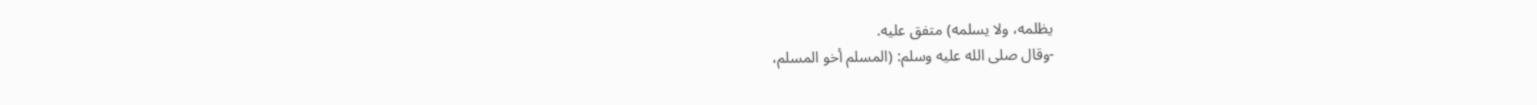يظلمه، ولا يسلمه) متفق عليه.
-وقال صلى الله عليه وسلم: (المسلم أخو المسلم،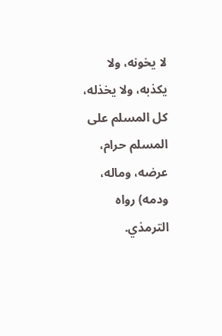لا يخونه، ولا يكذبه، ولا يخذله، كل المسلم على المسلم حرام، عرضه، وماله، ودمه) رواه الترمذي.